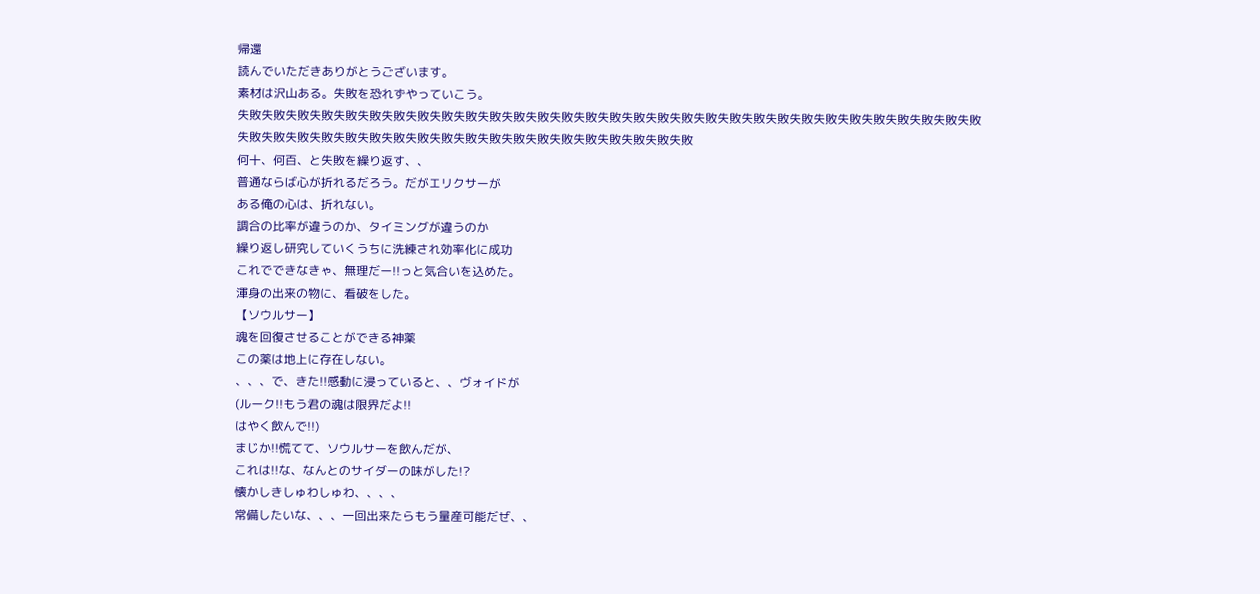帰還
読んでいただきありがとうございます。
素材は沢山ある。失敗を恐れずやっていこう。
失敗失敗失敗失敗失敗失敗失敗失敗失敗失敗失敗失敗失敗失敗失敗失敗失敗失敗失敗失敗失敗失敗失敗失敗失敗失敗失敗失敗失敗失敗失敗失敗失敗失敗失敗失敗失敗失敗失敗失敗失敗失敗失敗失敗失敗失敗失敗失敗失敗失敗
何十、何百、と失敗を繰り返す、、
普通ならば心が折れるだろう。だがエリクサーが
ある俺の心は、折れない。
調合の比率が違うのか、タイミングが違うのか
繰り返し研究していくうちに洗練され効率化に成功
これでできなきゃ、無理だー!!っと気合いを込めた。
渾身の出来の物に、看破をした。
【ソウルサー】
魂を回復させることができる神薬
この薬は地上に存在しない。
、、、で、きた!!感動に浸っていると、、ヴォイドが
(ルーク!!もう君の魂は限界だよ!!
はやく飲んで!!)
まじか!!慌てて、ソウルサーを飲んだが、
これは!!な、なんとのサイダーの味がした!?
懐かしきしゅわしゅわ、、、、
常備したいな、、、一回出来たらもう量産可能だぜ、、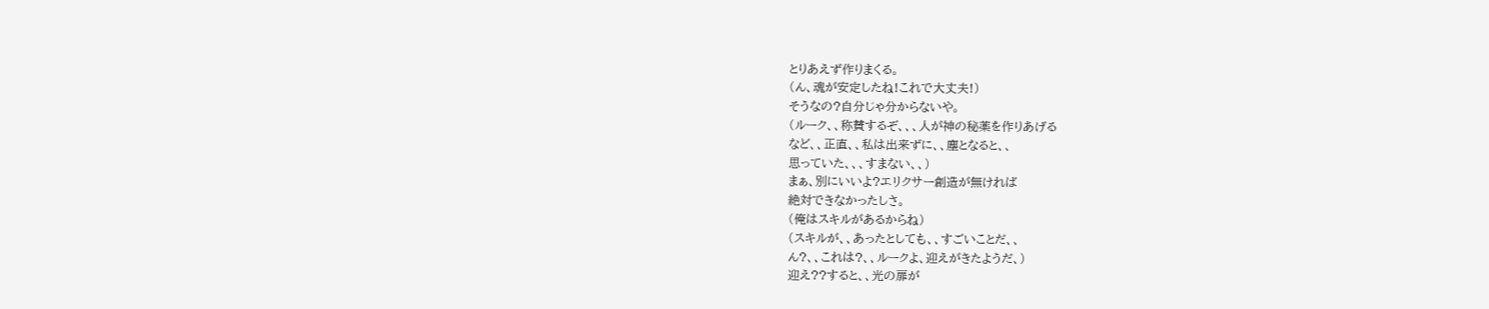とりあえず作りまくる。
(ん、魂が安定したね!これで大丈夫!)
そうなの?自分じゃ分からないや。
(ルーク、、称賛するぞ、、、人が神の秘薬を作りあげる
など、、正直、、私は出来ずに、、塵となると、、
思っていた、、、すまない、、)
まぁ、別にいいよ?エリクサー創造が無ければ
絶対できなかったしさ。
(俺はスキルがあるからね)
(スキルが、、あったとしても、、すごいことだ、、
ん?、、これは?、、ルークよ、迎えがきたようだ、)
迎え??すると、、光の扉が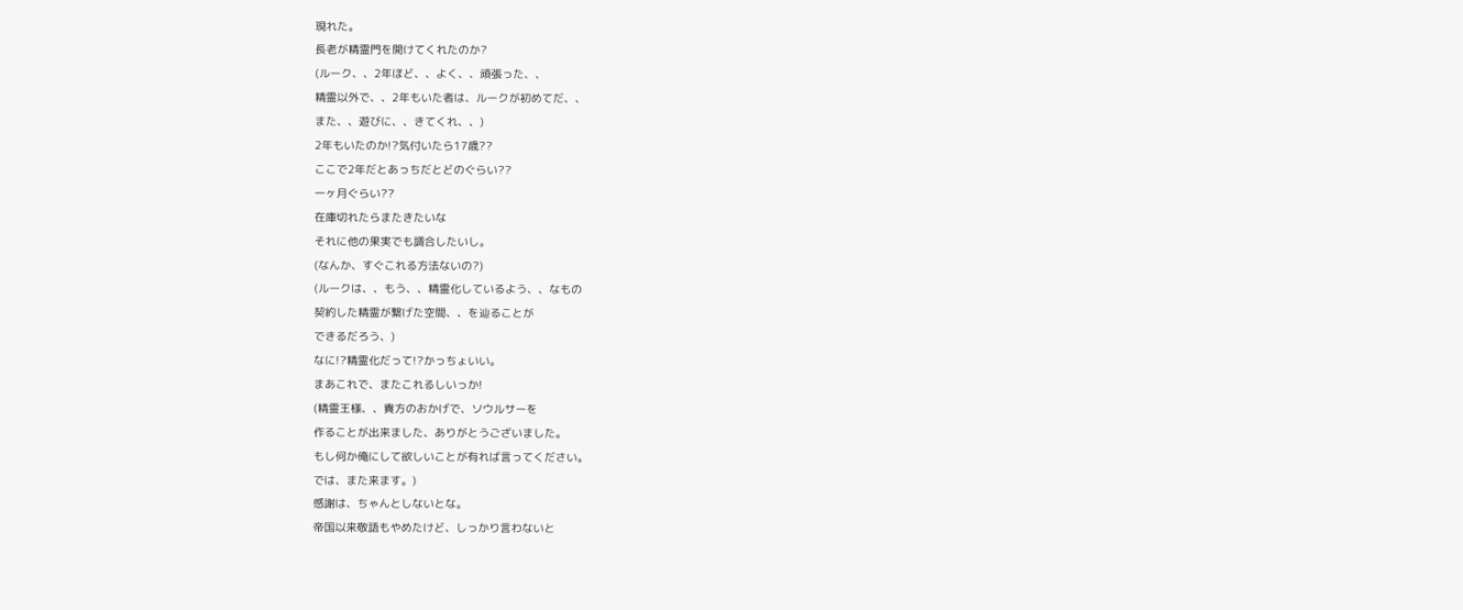現れた。
長老が精霊門を開けてくれたのか?
(ルーク、、2年ほど、、よく、、頑張った、、
精霊以外で、、2年もいた者は、ルークが初めてだ、、
また、、遊びに、、きてくれ、、)
2年もいたのか!?気付いたら17歳??
ここで2年だとあっちだとどのぐらい??
一ヶ月ぐらい??
在庫切れたらまたきたいな
それに他の果実でも調合したいし。
(なんか、すぐこれる方法ないの?)
(ルークは、、もう、、精霊化しているよう、、なもの
契約した精霊が繋げた空間、、を辿ることが
できるだろう、)
なに!?精霊化だって!?かっちょいい。
まあこれで、またこれるしいっか!
(精霊王様、、貴方のおかげで、ソウルサーを
作ることが出来ました、ありがとうございました。
もし何か俺にして欲しいことが有れば言ってください。
では、また来ます。)
感謝は、ちゃんとしないとな。
帝国以来敬語もやめたけど、しっかり言わないと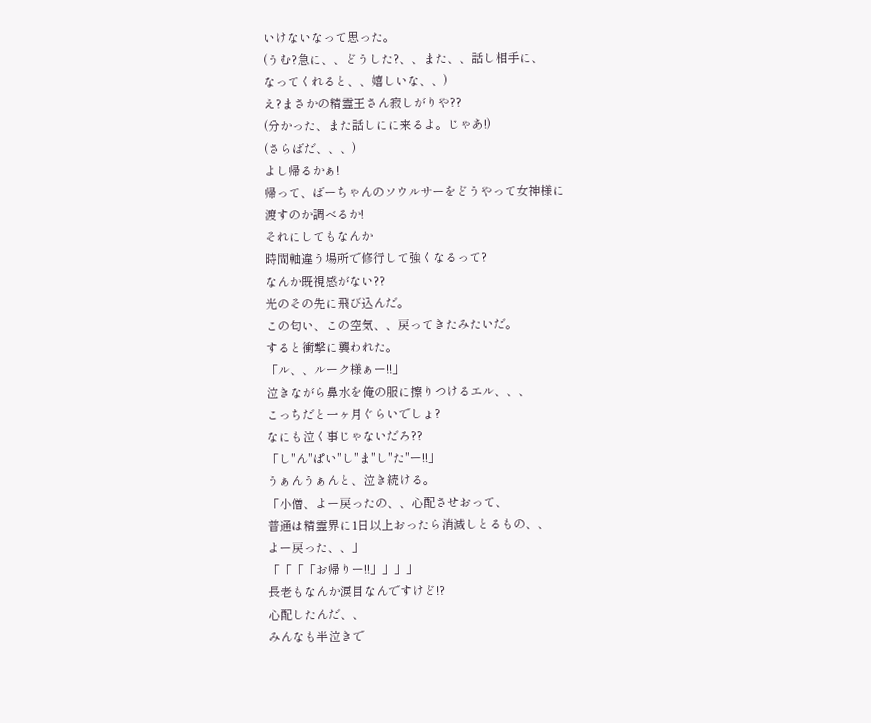いけないなって思った。
(うむ?急に、、どうした?、、また、、話し相手に、
なってくれると、、嬉しいな、、)
え?まさかの精霊王さん寂しがりや??
(分かった、また話しにに来るよ。じゃあ!)
(さらばだ、、、)
よし帰るかぁ!
帰って、ばーちゃんのソウルサーをどうやって女神様に
渡すのか調べるか!
それにしてもなんか
時間軸違う場所で修行して強くなるって?
なんか既視感がない??
光のその先に飛び込んだ。
この匂い、この空気、、戻ってきたみたいだ。
すると衝撃に襲われた。
「ル、、ルーク様ぁー!!」
泣きながら鼻水を俺の服に擦りつけるエル、、、
こっちだと一ヶ月ぐらいでしょ?
なにも泣く事じゃないだろ??
「し"ん"ぱい"し"ま"し"た"ー!!」
うぁんうぁんと、泣き続ける。
「小僧、よー戻ったの、、心配させおって、
普通は精霊界に1日以上おったら消滅しとるもの、、
よー戻った、、」
「「「「お帰りー!!」」」」
長老もなんか涙目なんですけど!?
心配したんだ、、
みんなも半泣きで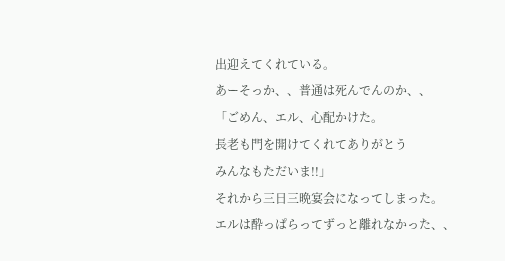出迎えてくれている。
あーそっか、、普通は死んでんのか、、
「ごめん、エル、心配かけた。
長老も門を開けてくれてありがとう
みんなもただいま!!」
それから三日三晩宴会になってしまった。
エルは酔っぱらってずっと離れなかった、、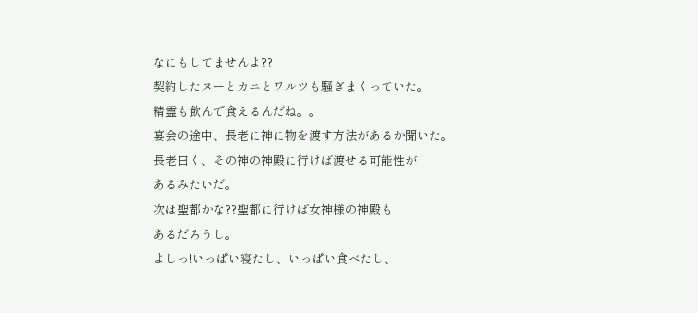なにもしてませんよ??
契約したヌーとカニとワルツも騒ぎまくっていた。
精霊も飲んで食えるんだね。。
宴会の途中、長老に神に物を渡す方法があるか聞いた。
長老曰く、その神の神殿に行けば渡せる可能性が
あるみたいだ。
次は聖都かな??聖都に行けば女神様の神殿も
あるだろうし。
よしっ!いっぱい寝たし、いっぱい食べたし、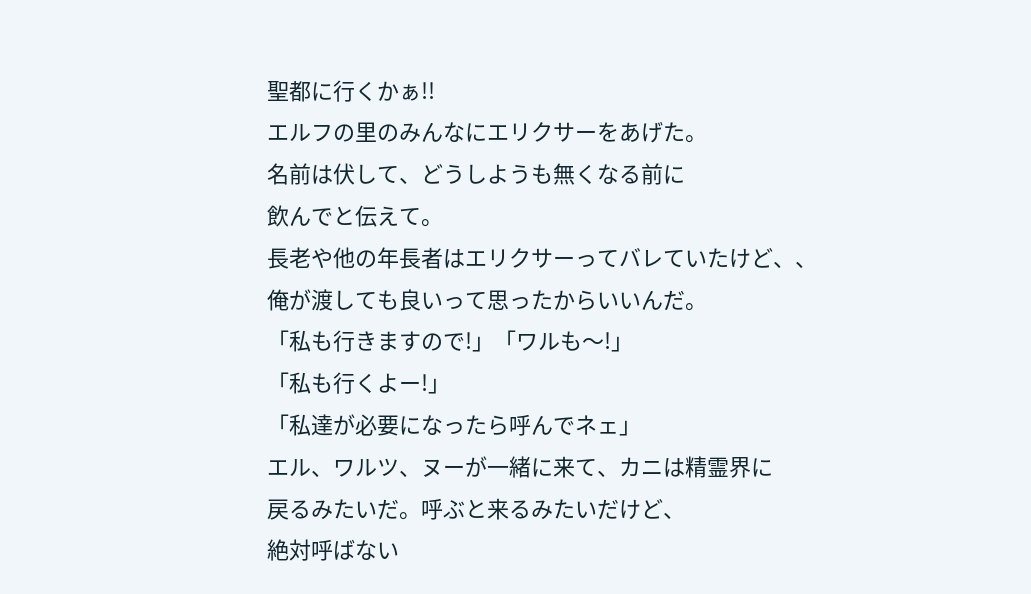聖都に行くかぁ!!
エルフの里のみんなにエリクサーをあげた。
名前は伏して、どうしようも無くなる前に
飲んでと伝えて。
長老や他の年長者はエリクサーってバレていたけど、、
俺が渡しても良いって思ったからいいんだ。
「私も行きますので!」「ワルも〜!」
「私も行くよー!」
「私達が必要になったら呼んでネェ」
エル、ワルツ、ヌーが一緒に来て、カニは精霊界に
戻るみたいだ。呼ぶと来るみたいだけど、
絶対呼ばない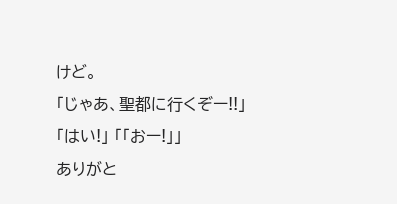けど。
「じゃあ、聖都に行くぞー!!」
「はい!」 「「おー!」」
ありがと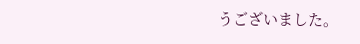うございました。